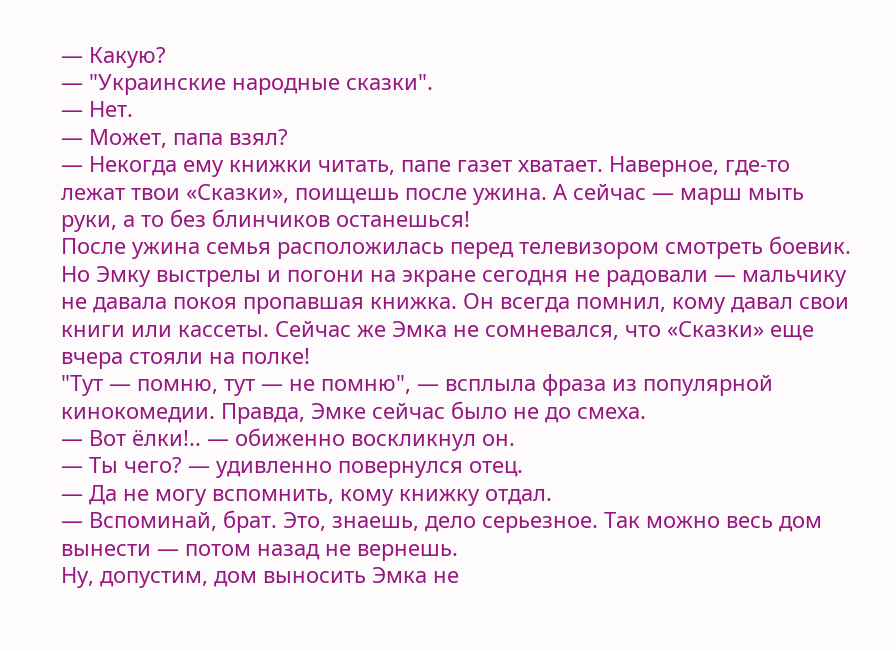— Какую?
— "Украинские народные сказки".
— Нет.
— Может, папа взял?
— Некогда ему книжки читать, папе газет хватает. Наверное, где-то лежат твои «Сказки», поищешь после ужина. А сейчас — марш мыть руки, а то без блинчиков останешься!
После ужина семья расположилась перед телевизором смотреть боевик. Но Эмку выстрелы и погони на экране сегодня не радовали — мальчику не давала покоя пропавшая книжка. Он всегда помнил, кому давал свои книги или кассеты. Сейчас же Эмка не сомневался, что «Сказки» еще вчера стояли на полке!
"Тут — помню, тут — не помню", — всплыла фраза из популярной кинокомедии. Правда, Эмке сейчас было не до смеха.
— Вот ёлки!.. — обиженно воскликнул он.
— Ты чего? — удивленно повернулся отец.
— Да не могу вспомнить, кому книжку отдал.
— Вспоминай, брат. Это, знаешь, дело серьезное. Так можно весь дом вынести — потом назад не вернешь.
Ну, допустим, дом выносить Эмка не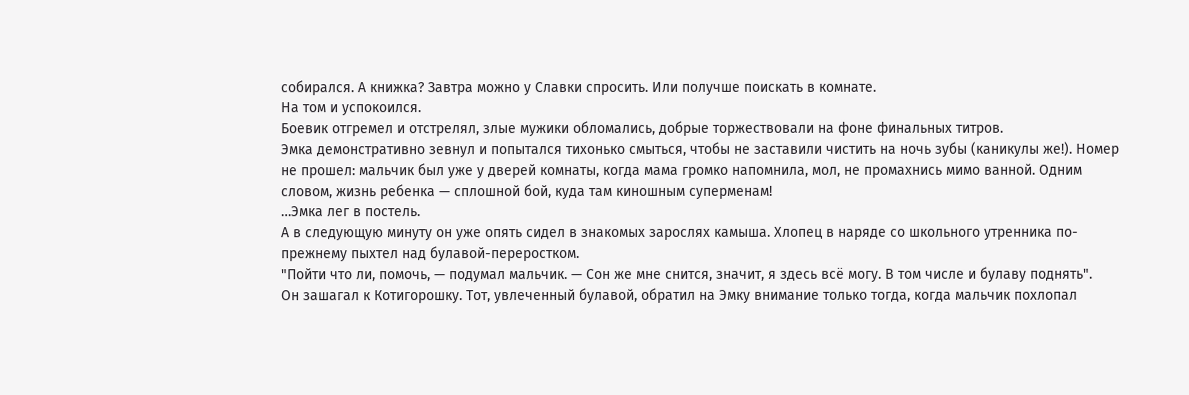собирался. А книжка? Завтра можно у Славки спросить. Или получше поискать в комнате.
На том и успокоился.
Боевик отгремел и отстрелял, злые мужики обломались, добрые торжествовали на фоне финальных титров.
Эмка демонстративно зевнул и попытался тихонько смыться, чтобы не заставили чистить на ночь зубы (каникулы же!). Номер не прошел: мальчик был уже у дверей комнаты, когда мама громко напомнила, мол, не промахнись мимо ванной. Одним словом, жизнь ребенка — сплошной бой, куда там киношным суперменам!
…Эмка лег в постель.
А в следующую минуту он уже опять сидел в знакомых зарослях камыша. Хлопец в наряде со школьного утренника по-прежнему пыхтел над булавой-переростком.
"Пойти что ли, помочь, — подумал мальчик. — Сон же мне снится, значит, я здесь всё могу. В том числе и булаву поднять".
Он зашагал к Котигорошку. Тот, увлеченный булавой, обратил на Эмку внимание только тогда, когда мальчик похлопал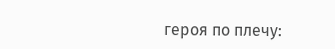героя по плечу: